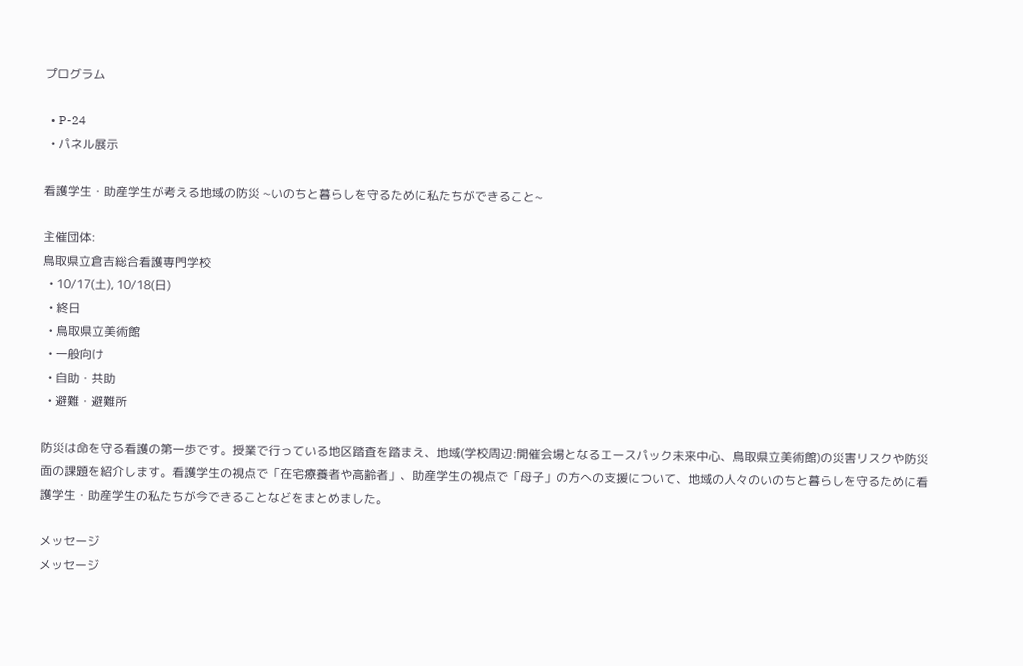プログラム

  • P-24
  • パネル展示

看護学生・助産学生が考える地域の防災 ~いのちと暮らしを守るために私たちができること~

主催団体:
鳥取県立倉吉総合看護専門学校
  • 10/17(土), 10/18(日)
  • 終日
  • 鳥取県立美術館
  • 一般向け
  • 自助・共助
  • 避難・避難所

防災は命を守る看護の第一歩です。授業で行っている地区踏査を踏まえ、地域(学校周辺:開催会場となるエースパック未来中心、鳥取県立美術館)の災害リスクや防災面の課題を紹介します。看護学生の視点で「在宅療養者や高齢者」、助産学生の視点で「母子」の方への支援について、地域の人々のいのちと暮らしを守るために看護学生・助産学生の私たちが今できることなどをまとめました。

メッセージ
メッセージ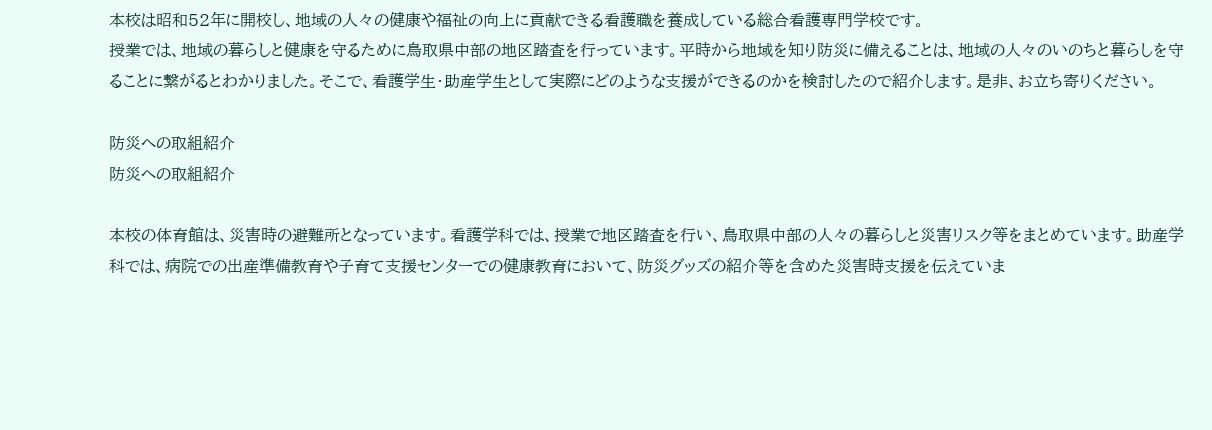本校は昭和52年に開校し、地域の人々の健康や福祉の向上に貢献できる看護職を養成している総合看護専門学校です。
授業では、地域の暮らしと健康を守るために鳥取県中部の地区踏査を行っています。平時から地域を知り防災に備えることは、地域の人々のいのちと暮らしを守ることに繋がるとわかりました。そこで、看護学生・助産学生として実際にどのような支援ができるのかを検討したので紹介します。是非、お立ち寄りください。

防災への取組紹介
防災への取組紹介

本校の体育館は、災害時の避難所となっています。看護学科では、授業で地区踏査を行い、鳥取県中部の人々の暮らしと災害リスク等をまとめています。助産学科では、病院での出産準備教育や子育て支援センターでの健康教育において、防災グッズの紹介等を含めた災害時支援を伝えていま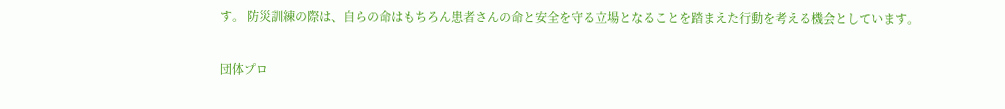す。 防災訓練の際は、自らの命はもちろん患者さんの命と安全を守る立場となることを踏まえた行動を考える機会としています。

団体プロ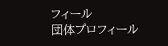フィール
団体プロフィール